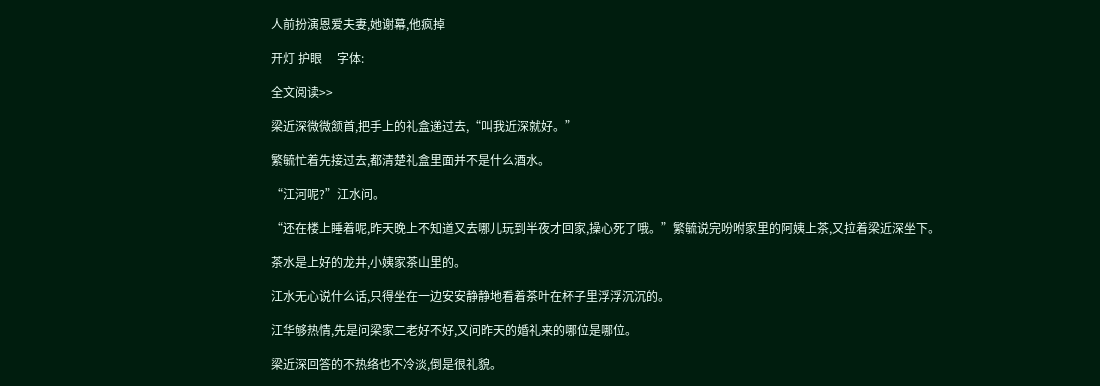人前扮演恩爱夫妻,她谢幕,他疯掉

开灯 护眼     字体:

全文阅读>>

梁近深微微颔首,把手上的礼盒递过去,“叫我近深就好。”

繁毓忙着先接过去,都清楚礼盒里面并不是什么酒水。

“江河呢?”江水问。

“还在楼上睡着呢,昨天晚上不知道又去哪儿玩到半夜才回家,操心死了哦。”繁毓说完吩咐家里的阿姨上茶,又拉着梁近深坐下。

茶水是上好的龙井,小姨家茶山里的。

江水无心说什么话,只得坐在一边安安静静地看着茶叶在杯子里浮浮沉沉的。

江华够热情,先是问梁家二老好不好,又问昨天的婚礼来的哪位是哪位。

梁近深回答的不热络也不冷淡,倒是很礼貌。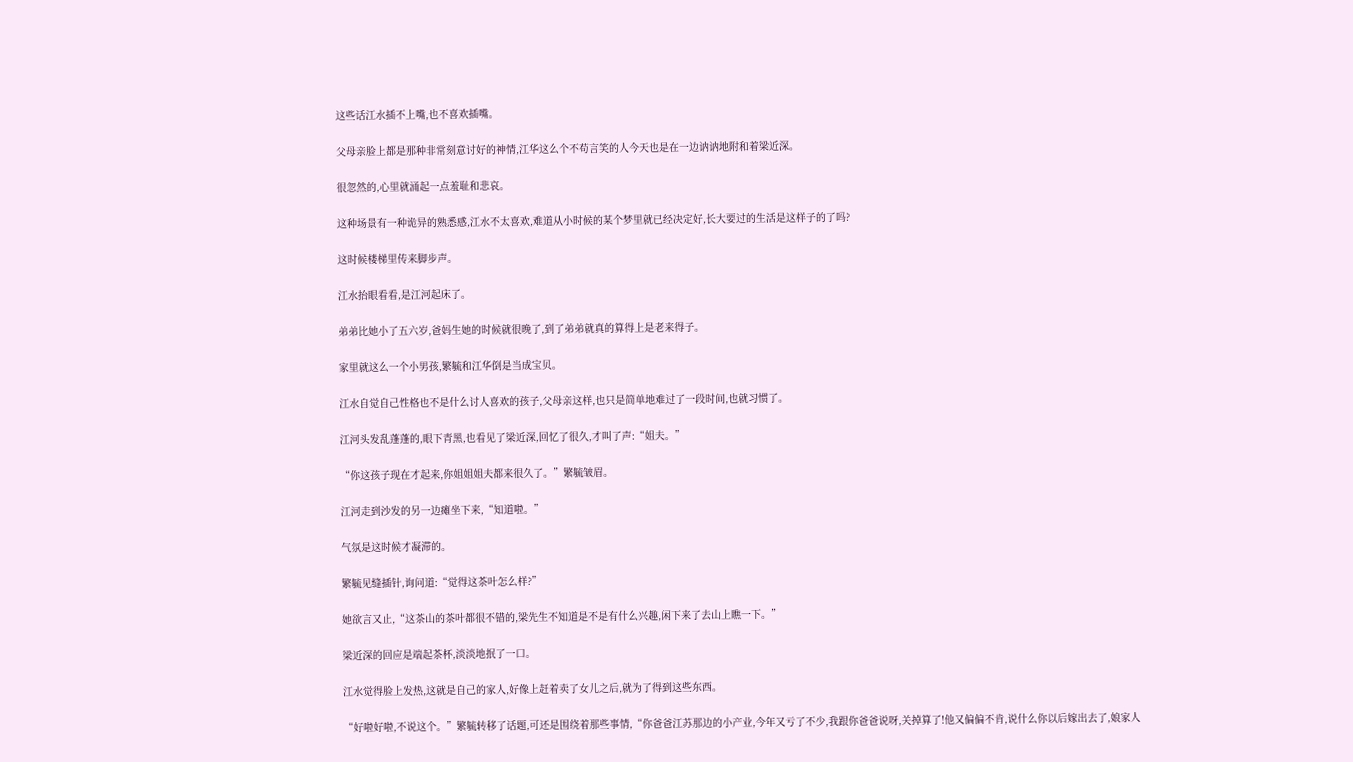这些话江水插不上嘴,也不喜欢插嘴。

父母亲脸上都是那种非常刻意讨好的神情,江华这么个不苟言笑的人今天也是在一边讷讷地附和着梁近深。

很忽然的,心里就涌起一点羞耻和悲哀。

这种场景有一种诡异的熟悉感,江水不太喜欢,难道从小时候的某个梦里就已经决定好,长大要过的生活是这样子的了吗?

这时候楼梯里传来脚步声。

江水抬眼看看,是江河起床了。

弟弟比她小了五六岁,爸妈生她的时候就很晚了,到了弟弟就真的算得上是老来得子。

家里就这么一个小男孩,繁毓和江华倒是当成宝贝。

江水自觉自己性格也不是什么讨人喜欢的孩子,父母亲这样,也只是简单地难过了一段时间,也就习惯了。

江河头发乱蓬蓬的,眼下青黑,也看见了梁近深,回忆了很久,才叫了声:“姐夫。”

“你这孩子现在才起来,你姐姐姐夫都来很久了。”繁毓皱眉。

江河走到沙发的另一边瘫坐下来,“知道啦。”

气氛是这时候才凝滞的。

繁毓见缝插针,询问道:“觉得这茶叶怎么样?”

她欲言又止,“这茶山的茶叶都很不错的,梁先生不知道是不是有什么兴趣,闲下来了去山上瞧一下。”

梁近深的回应是端起茶杯,淡淡地抿了一口。

江水觉得脸上发热,这就是自己的家人,好像上赶着卖了女儿之后,就为了得到这些东西。

“好啦好啦,不说这个。”繁毓转移了话题,可还是围绕着那些事情,“你爸爸江苏那边的小产业,今年又亏了不少,我跟你爸爸说呀,关掉算了!他又偏偏不肯,说什么你以后嫁出去了,娘家人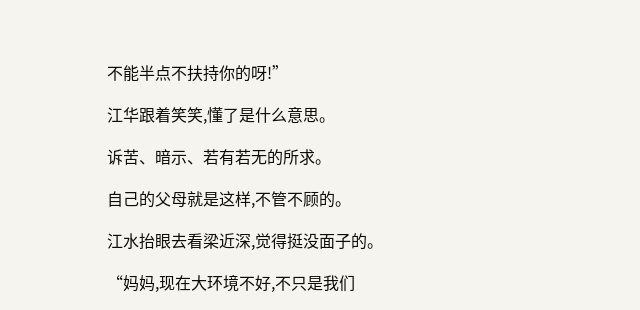不能半点不扶持你的呀!”

江华跟着笑笑,懂了是什么意思。

诉苦、暗示、若有若无的所求。

自己的父母就是这样,不管不顾的。

江水抬眼去看梁近深,觉得挺没面子的。

“妈妈,现在大环境不好,不只是我们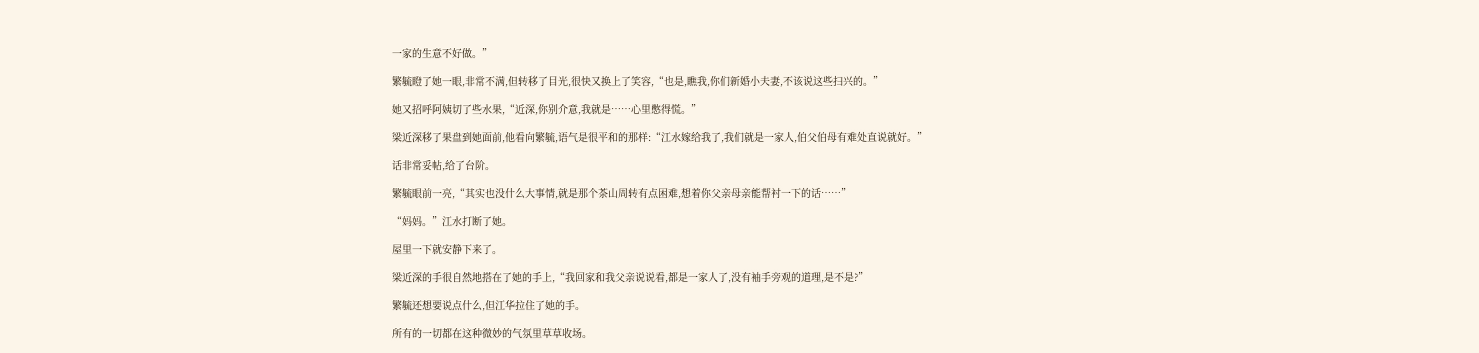一家的生意不好做。”

繁毓瞪了她一眼,非常不满,但转移了目光,很快又换上了笑容,“也是,瞧我,你们新婚小夫妻,不该说这些扫兴的。”

她又招呼阿姨切了些水果,“近深,你别介意,我就是……心里憋得慌。”

梁近深移了果盘到她面前,他看向繁毓,语气是很平和的那样:“江水嫁给我了,我们就是一家人,伯父伯母有难处直说就好。”

话非常妥帖,给了台阶。

繁毓眼前一亮,“其实也没什么大事情,就是那个茶山周转有点困难,想着你父亲母亲能帮衬一下的话……”

“妈妈。”江水打断了她。

屋里一下就安静下来了。

梁近深的手很自然地搭在了她的手上,“我回家和我父亲说说看,都是一家人了,没有袖手旁观的道理,是不是?”

繁毓还想要说点什么,但江华拉住了她的手。

所有的一切都在这种微妙的气氛里草草收场。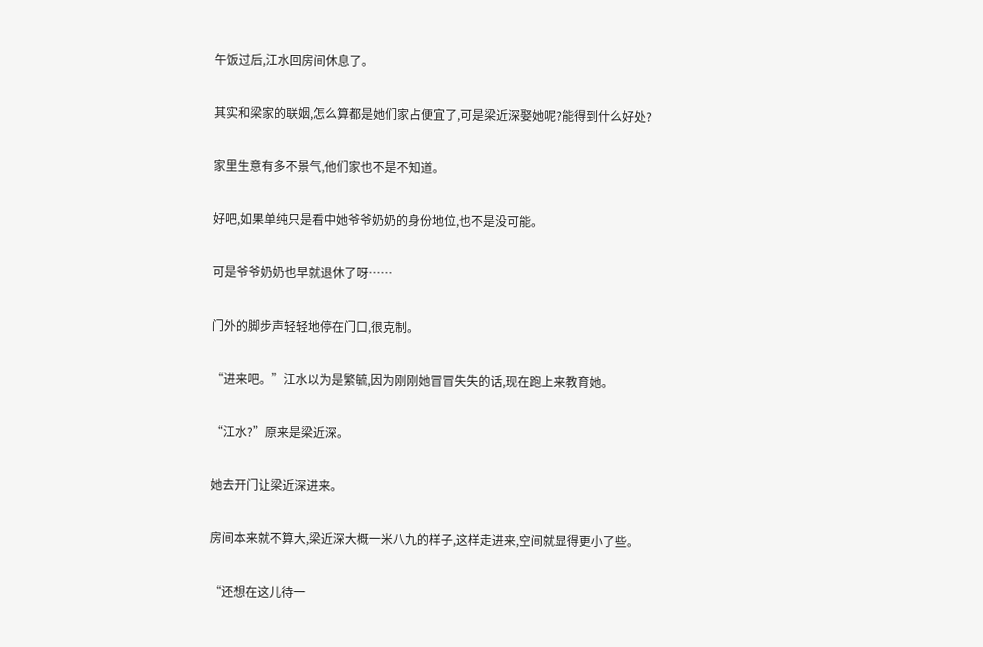午饭过后,江水回房间休息了。

其实和梁家的联姻,怎么算都是她们家占便宜了,可是梁近深娶她呢?能得到什么好处?

家里生意有多不景气,他们家也不是不知道。

好吧,如果单纯只是看中她爷爷奶奶的身份地位,也不是没可能。

可是爷爷奶奶也早就退休了呀……

门外的脚步声轻轻地停在门口,很克制。

“进来吧。”江水以为是繁毓,因为刚刚她冒冒失失的话,现在跑上来教育她。

“江水?”原来是梁近深。

她去开门让梁近深进来。

房间本来就不算大,梁近深大概一米八九的样子,这样走进来,空间就显得更小了些。

“还想在这儿待一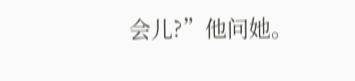会儿?”他问她。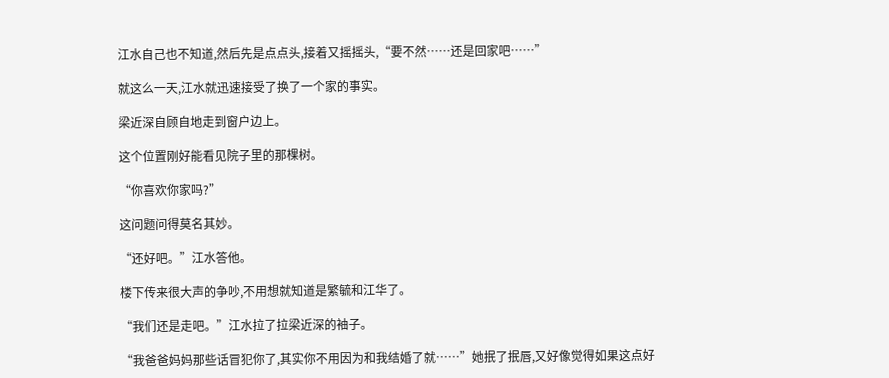江水自己也不知道,然后先是点点头,接着又摇摇头,“要不然……还是回家吧……”

就这么一天,江水就迅速接受了换了一个家的事实。

梁近深自顾自地走到窗户边上。

这个位置刚好能看见院子里的那棵树。

“你喜欢你家吗?”

这问题问得莫名其妙。

“还好吧。”江水答他。

楼下传来很大声的争吵,不用想就知道是繁毓和江华了。

“我们还是走吧。”江水拉了拉梁近深的袖子。

“我爸爸妈妈那些话冒犯你了,其实你不用因为和我结婚了就……”她抿了抿唇,又好像觉得如果这点好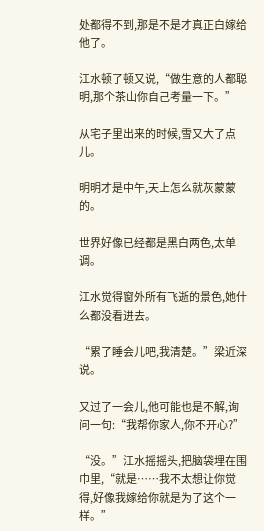处都得不到,那是不是才真正白嫁给他了。

江水顿了顿又说,“做生意的人都聪明,那个茶山你自己考量一下。”

从宅子里出来的时候,雪又大了点儿。

明明才是中午,天上怎么就灰蒙蒙的。

世界好像已经都是黑白两色,太单调。

江水觉得窗外所有飞逝的景色,她什么都没看进去。

“累了睡会儿吧,我清楚。”梁近深说。

又过了一会儿,他可能也是不解,询问一句:“我帮你家人,你不开心?”

“没。”江水摇摇头,把脑袋埋在围巾里,“就是……我不太想让你觉得,好像我嫁给你就是为了这个一样。”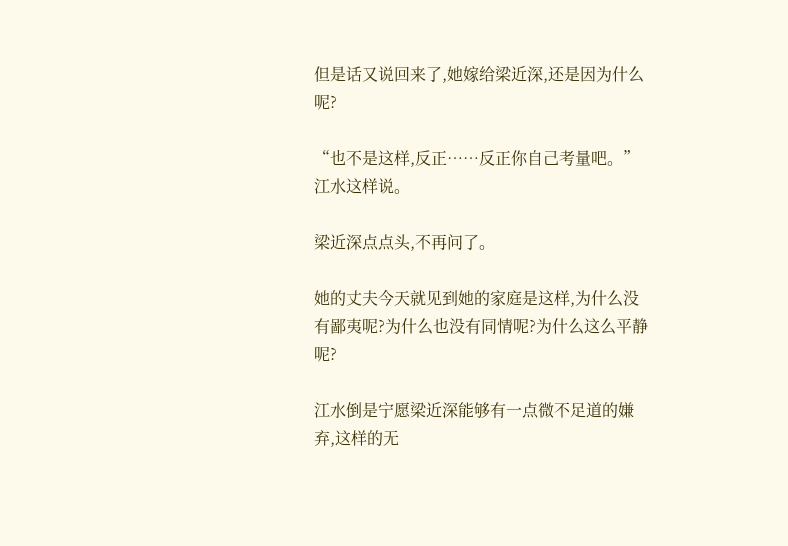但是话又说回来了,她嫁给梁近深,还是因为什么呢?

“也不是这样,反正……反正你自己考量吧。”江水这样说。

梁近深点点头,不再问了。

她的丈夫今天就见到她的家庭是这样,为什么没有鄙夷呢?为什么也没有同情呢?为什么这么平静呢?

江水倒是宁愿梁近深能够有一点微不足道的嫌弃,这样的无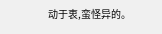动于衷,蛮怪异的。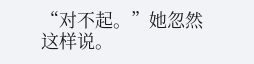“对不起。”她忽然这样说。